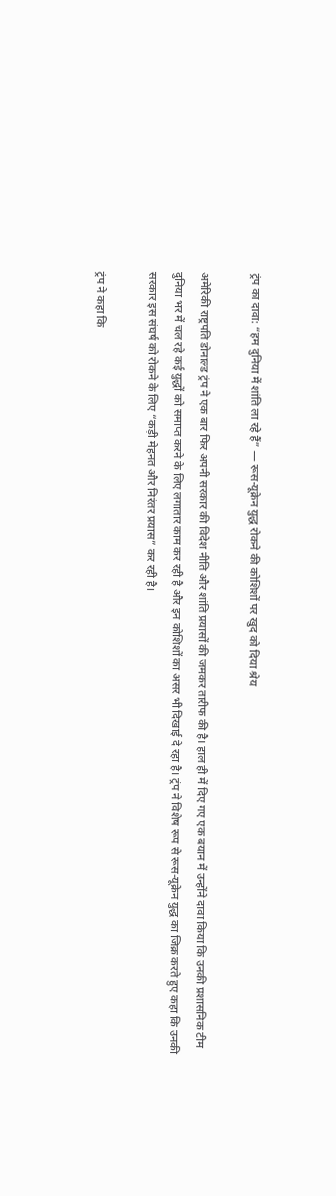ट्रंप का दावा: “हम दुनिया में शांति ला रहे हैं” — रूस-यूक्रेन युद्ध रोकने की कोशिशों पर खुद को दिया श्रेय

अमेरिकी राष्ट्रपति डोनाल्ड ट्रंप ने एक बार फिर अपनी सरकार की विदेश नीति और शांति प्रयासों की जमकर तारीफ की है। हाल ही में दिए गए एक बयान में उन्होंने दावा किया कि उनकी प्रशासनिक टीम दुनिया भर में चल रहे कई युद्धों को समाप्त करने के लिए लगातार काम कर रही है और इन कोशिशों का असर भी दिखाई दे रहा है। ट्रंप ने विशेष रूप से रूस-यूक्रेन युद्ध का जिक्र करते हुए कहा कि उनकी सरकार इस संघर्ष को रोकने के लिए “कड़ी मेहनत और निरंतर प्रयास” कर रही है।

ट्रंप ने कहा कि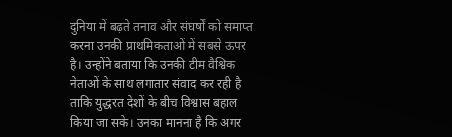दुनिया में बढ़ते तनाव और संघर्षों को समाप्त करना उनकी प्राथमिकताओं में सबसे ऊपर है। उन्होंने बताया कि उनकी टीम वैश्विक नेताओं के साथ लगातार संवाद कर रही है ताकि युद्धरत देशों के बीच विश्वास बहाल किया जा सके। उनका मानना है कि अगर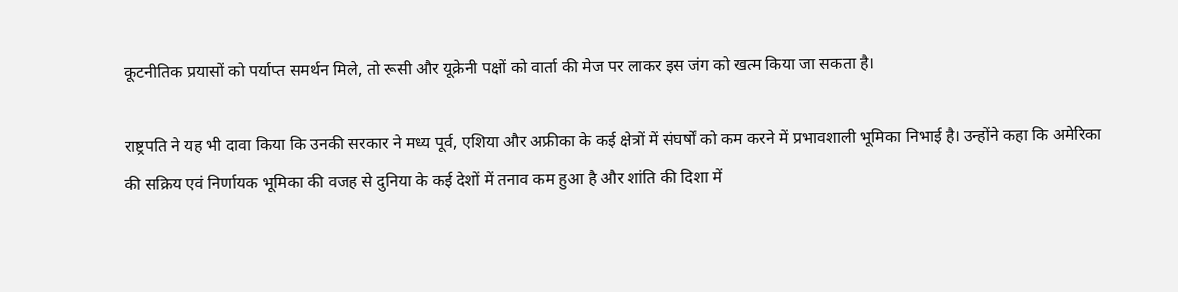कूटनीतिक प्रयासों को पर्याप्त समर्थन मिले, तो रूसी और यूक्रेनी पक्षों को वार्ता की मेज पर लाकर इस जंग को खत्म किया जा सकता है।

राष्ट्रपति ने यह भी दावा किया कि उनकी सरकार ने मध्य पूर्व, एशिया और अफ्रीका के कई क्षेत्रों में संघर्षों को कम करने में प्रभावशाली भूमिका निभाई है। उन्होंने कहा कि अमेरिका की सक्रिय एवं निर्णायक भूमिका की वजह से दुनिया के कई देशों में तनाव कम हुआ है और शांति की दिशा में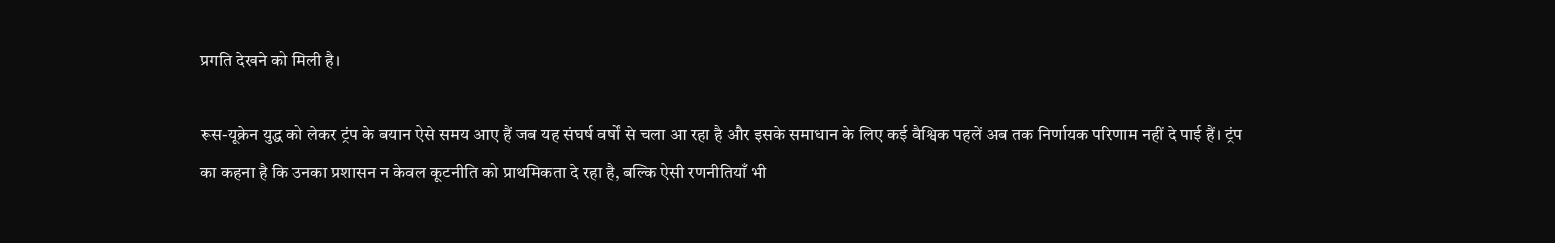प्रगति देखने को मिली है।

रूस-यूक्रेन युद्ध को लेकर ट्रंप के बयान ऐसे समय आए हैं जब यह संघर्ष वर्षों से चला आ रहा है और इसके समाधान के लिए कई वैश्विक पहलें अब तक निर्णायक परिणाम नहीं दे पाई हैं। ट्रंप का कहना है कि उनका प्रशासन न केवल कूटनीति को प्राथमिकता दे रहा है, बल्कि ऐसी रणनीतियाँ भी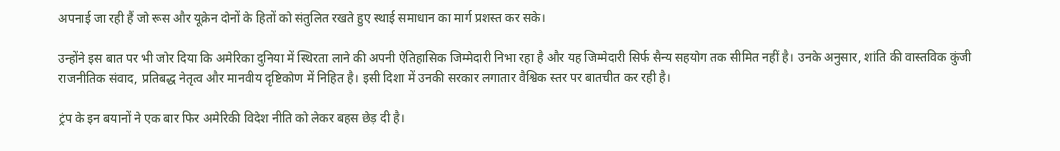अपनाई जा रही हैं जो रूस और यूक्रेन दोनों के हितों को संतुलित रखते हुए स्थाई समाधान का मार्ग प्रशस्त कर सके।

उन्होंने इस बात पर भी जोर दिया कि अमेरिका दुनिया में स्थिरता लाने की अपनी ऐतिहासिक जिम्मेदारी निभा रहा है और यह जिम्मेदारी सिर्फ सैन्य सहयोग तक सीमित नहीं है। उनके अनुसार, शांति की वास्तविक कुंजी राजनीतिक संवाद, प्रतिबद्ध नेतृत्व और मानवीय दृष्टिकोण में निहित है। इसी दिशा में उनकी सरकार लगातार वैश्विक स्तर पर बातचीत कर रही है।

ट्रंप के इन बयानों ने एक बार फिर अमेरिकी विदेश नीति को लेकर बहस छेड़ दी है।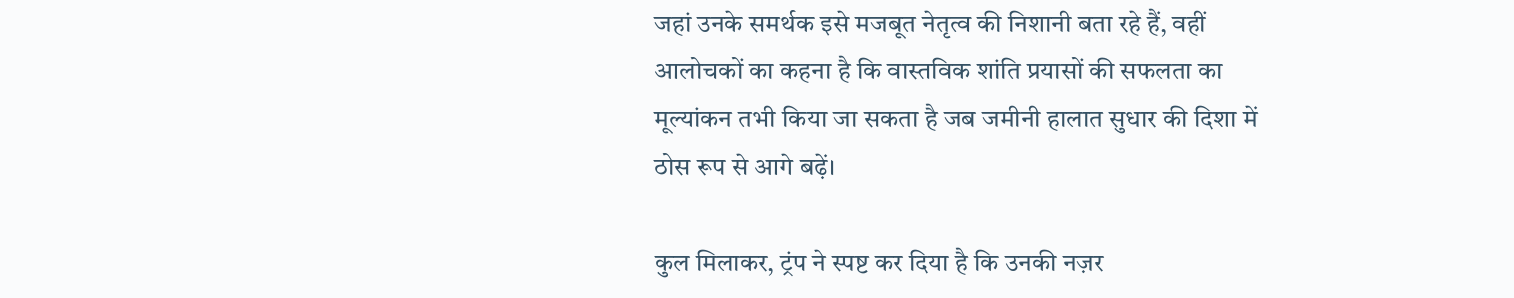जहां उनके समर्थक इसे मजबूत नेतृत्व की निशानी बता रहे हैं, वहीं आलोचकों का कहना है कि वास्तविक शांति प्रयासों की सफलता का मूल्यांकन तभी किया जा सकता है जब जमीनी हालात सुधार की दिशा में ठोस रूप से आगे बढ़ें।

कुल मिलाकर, ट्रंप ने स्पष्ट कर दिया है कि उनकी नज़र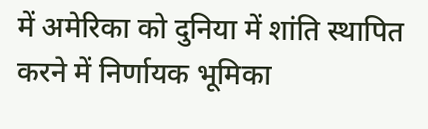में अमेरिका को दुनिया में शांति स्थापित करने में निर्णायक भूमिका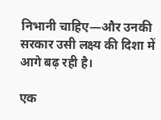निभानी चाहिए—और उनकी सरकार उसी लक्ष्य की दिशा में आगे बढ़ रही है।

एक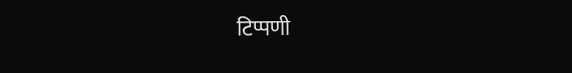टिप्पणी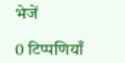भेजें

0 टिप्पणियाँ